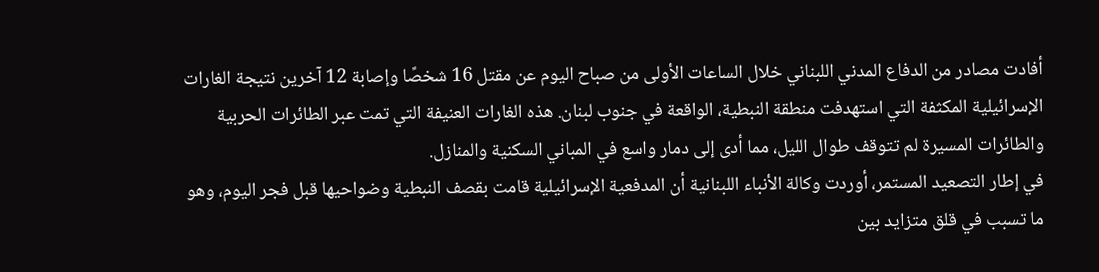أفادت مصادر من الدفاع المدني اللبناني خلال الساعات الأولى من صباح اليوم عن مقتل 16 شخصًا وإصابة 12 آخرين نتيجة الغارات الإسرائيلية المكثفة التي استهدفت منطقة النبطية، الواقعة في جنوب لبنان. هذه الغارات العنيفة التي تمت عبر الطائرات الحربية والطائرات المسيرة لم تتوقف طوال الليل، مما أدى إلى دمار واسع في المباني السكنية والمنازل.
في إطار التصعيد المستمر، أوردت وكالة الأنباء اللبنانية أن المدفعية الإسرائيلية قامت بقصف النبطية وضواحيها قبل فجر اليوم، وهو ما تسبب في قلق متزايد بين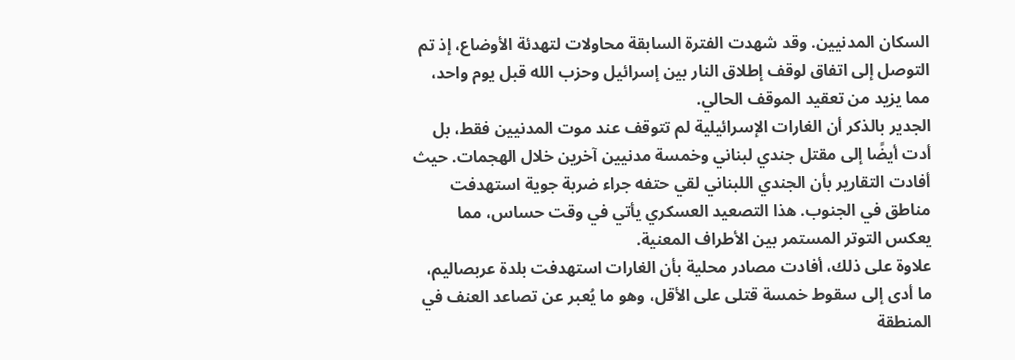السكان المدنيين. وقد شهدت الفترة السابقة محاولات لتهدئة الأوضاع، إذ تم التوصل إلى اتفاق لوقف إطلاق النار بين إسرائيل وحزب الله قبل يوم واحد، مما يزيد من تعقيد الموقف الحالي.
الجدير بالذكر أن الغارات الإسرائيلية لم تتوقف عند موت المدنيين فقط، بل أدت أيضًا إلى مقتل جندي لبناني وخمسة مدنيين آخرين خلال الهجمات. حيث أفادت التقارير بأن الجندي اللبناني لقي حتفه جراء ضربة جوية استهدفت مناطق في الجنوب. هذا التصعيد العسكري يأتي في وقت حساس، مما يعكس التوتر المستمر بين الأطراف المعنية.
علاوة على ذلك، أفادت مصادر محلية بأن الغارات استهدفت بلدة عربصاليم، ما أدى إلى سقوط خمسة قتلى على الأقل، وهو ما يُعبر عن تصاعد العنف في المنطقة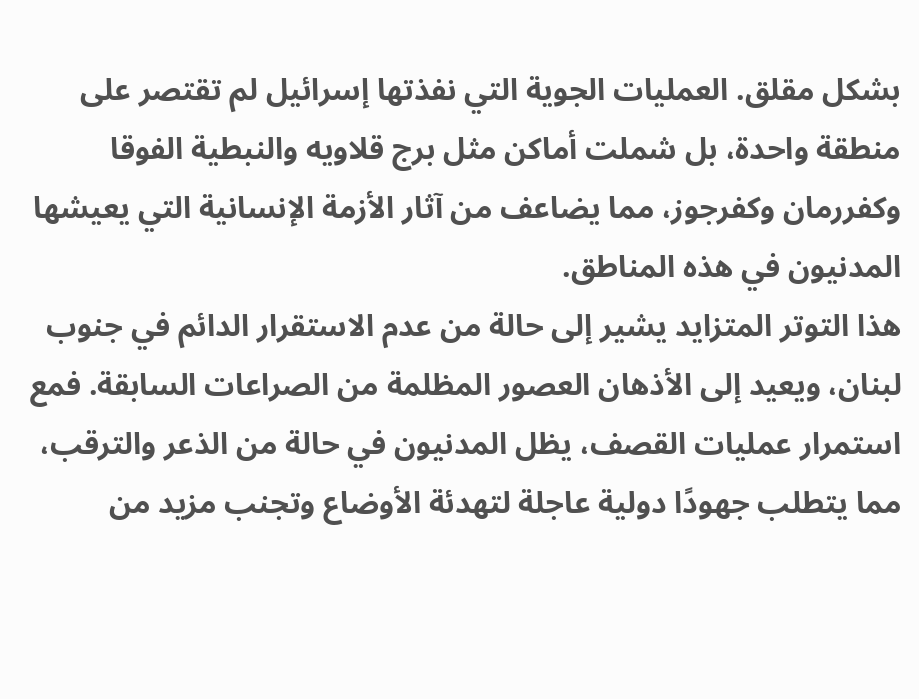بشكل مقلق. العمليات الجوية التي نفذتها إسرائيل لم تقتصر على منطقة واحدة، بل شملت أماكن مثل برج قلاويه والنبطية الفوقا وكفررمان وكفرجوز، مما يضاعف من آثار الأزمة الإنسانية التي يعيشها المدنيون في هذه المناطق.
هذا التوتر المتزايد يشير إلى حالة من عدم الاستقرار الدائم في جنوب لبنان، ويعيد إلى الأذهان العصور المظلمة من الصراعات السابقة. فمع استمرار عمليات القصف، يظل المدنيون في حالة من الذعر والترقب، مما يتطلب جهودًا دولية عاجلة لتهدئة الأوضاع وتجنب مزيد من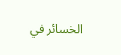الخسائر في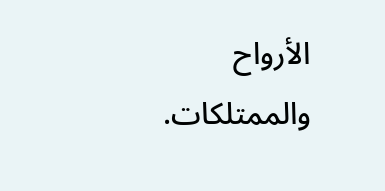الأرواح والممتلكات.